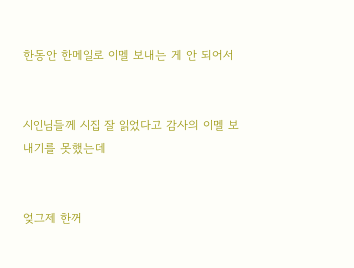한동안 한메일로 이멜 보내는 게 안 되어서


시인님들께 시집 잘 읽었다고 감사의 이멜 보내기를 못했는데


엊그제 한꺼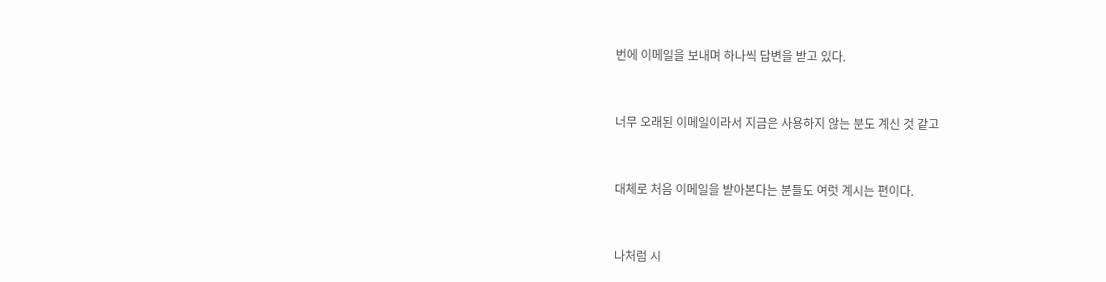번에 이메일을 보내며 하나씩 답변을 받고 있다.


너무 오래된 이메일이라서 지금은 사용하지 않는 분도 계신 것 같고


대체로 처음 이메일을 받아본다는 분들도 여럿 계시는 편이다.


나처럼 시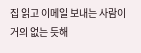집 읽고 이메일 보내는 사람이 거의 없는 듯해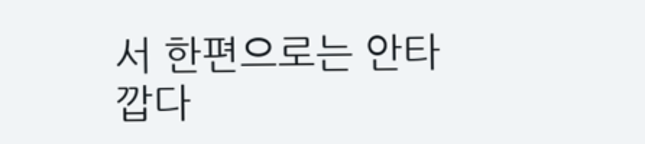서 한편으로는 안타깝다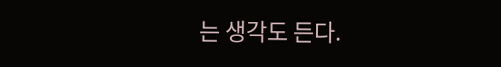는 생각도 든다.